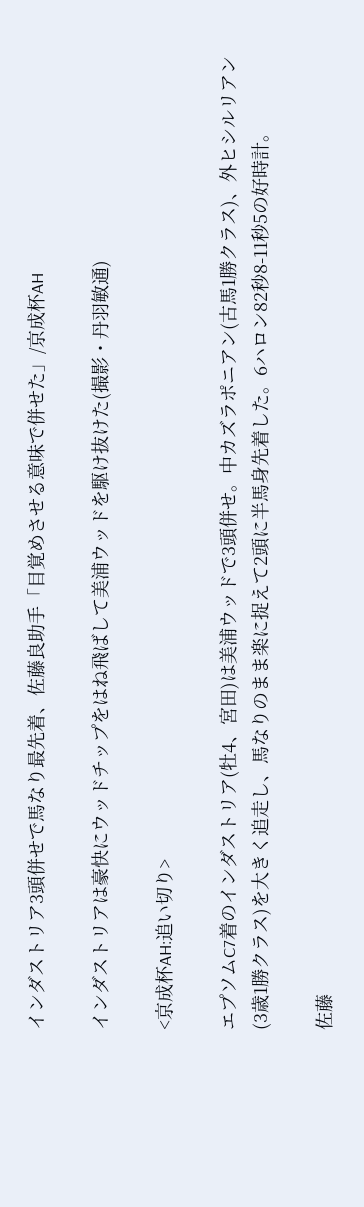インダストリア3頭併せで馬なり最先着、佐藤良助手「目覚めさせる意味で併せた」/京成杯AH

インダストリアは豪快にウッドチップをはね飛ばして美浦ウッドを駆け抜けた(撮影・丹羽敏通)

<京成杯AH:追い切り>

エプソムC7着のインダストリア(牡4、宮田)は美浦ウッドで3頭併せ。中カズラポニアン(古馬1勝クラス)、外ヒシルリアン(3歳1勝クラス)を大きく追走し、馬なりのまま楽に捉えて2頭に半馬身先着した。6ハロン82秒8-11秒5の好時計。

佐藤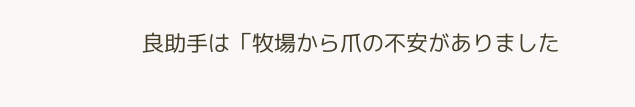良助手は「牧場から爪の不安がありました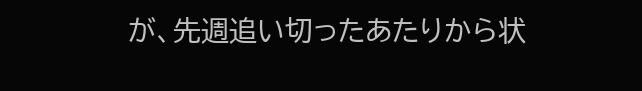が、先週追い切ったあたりから状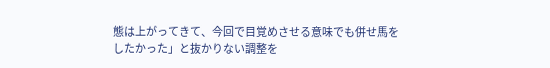態は上がってきて、今回で目覚めさせる意味でも併せ馬をしたかった」と抜かりない調整を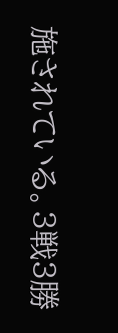施されている。3戦3勝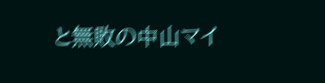と無敗の中山マイ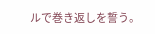ルで巻き返しを誓う。